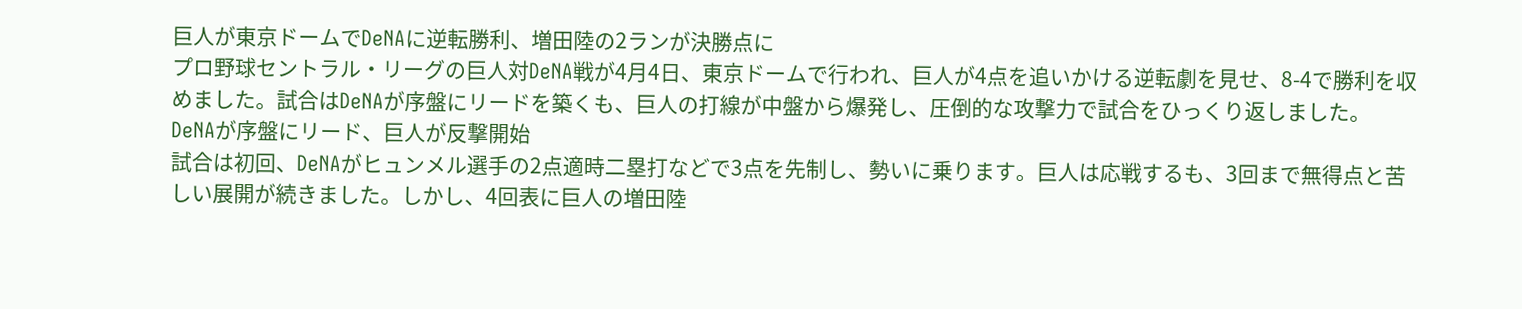巨人が東京ドームでDeNAに逆転勝利、増田陸の2ランが決勝点に
プロ野球セントラル・リーグの巨人対DeNA戦が4月4日、東京ドームで行われ、巨人が4点を追いかける逆転劇を見せ、8-4で勝利を収めました。試合はDeNAが序盤にリードを築くも、巨人の打線が中盤から爆発し、圧倒的な攻撃力で試合をひっくり返しました。
DeNAが序盤にリード、巨人が反撃開始
試合は初回、DeNAがヒュンメル選手の2点適時二塁打などで3点を先制し、勢いに乗ります。巨人は応戦するも、3回まで無得点と苦しい展開が続きました。しかし、4回表に巨人の増田陸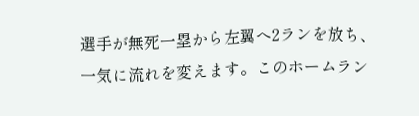選手が無死一塁から左翼へ2ランを放ち、一気に流れを変えます。このホームラン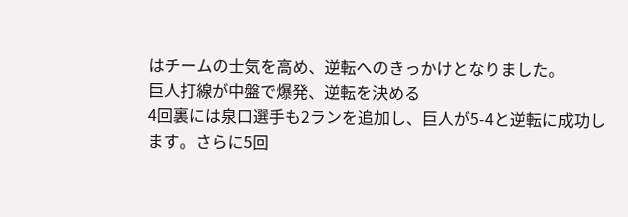はチームの士気を高め、逆転へのきっかけとなりました。
巨人打線が中盤で爆発、逆転を決める
4回裏には泉口選手も2ランを追加し、巨人が5-4と逆転に成功します。さらに5回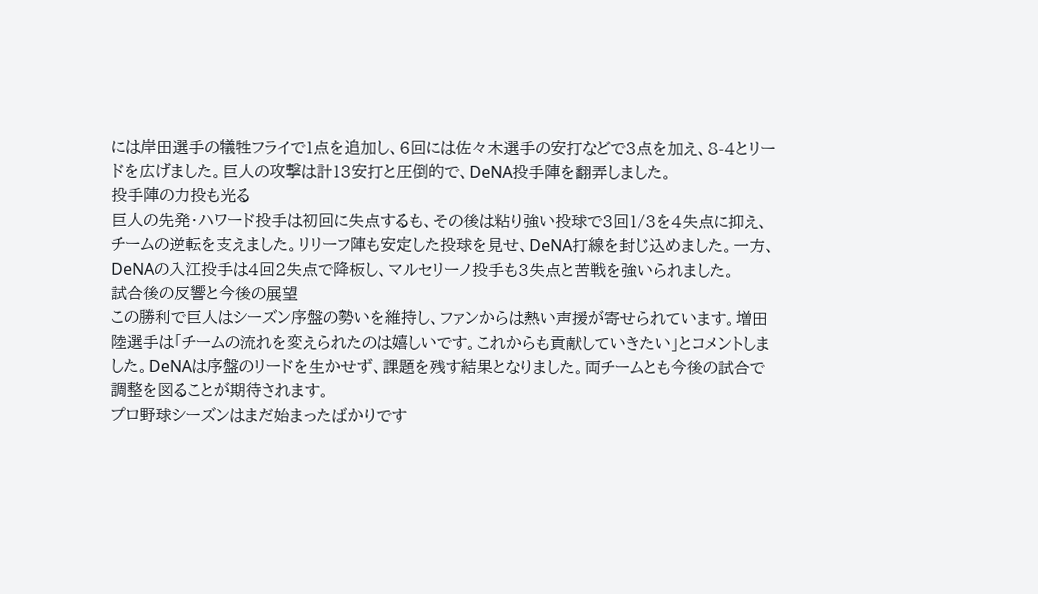には岸田選手の犠牲フライで1点を追加し、6回には佐々木選手の安打などで3点を加え、8-4とリードを広げました。巨人の攻撃は計13安打と圧倒的で、DeNA投手陣を翻弄しました。
投手陣の力投も光る
巨人の先発・ハワード投手は初回に失点するも、その後は粘り強い投球で3回1/3を4失点に抑え、チームの逆転を支えました。リリーフ陣も安定した投球を見せ、DeNA打線を封じ込めました。一方、DeNAの入江投手は4回2失点で降板し、マルセリーノ投手も3失点と苦戦を強いられました。
試合後の反響と今後の展望
この勝利で巨人はシーズン序盤の勢いを維持し、ファンからは熱い声援が寄せられています。増田陸選手は「チームの流れを変えられたのは嬉しいです。これからも貢献していきたい」とコメントしました。DeNAは序盤のリードを生かせず、課題を残す結果となりました。両チームとも今後の試合で調整を図ることが期待されます。
プロ野球シーズンはまだ始まったばかりです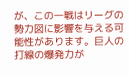が、この一戦はリーグの勢力図に影響を与える可能性があります。巨人の打線の爆発力が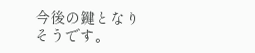今後の鍵となりそうです。